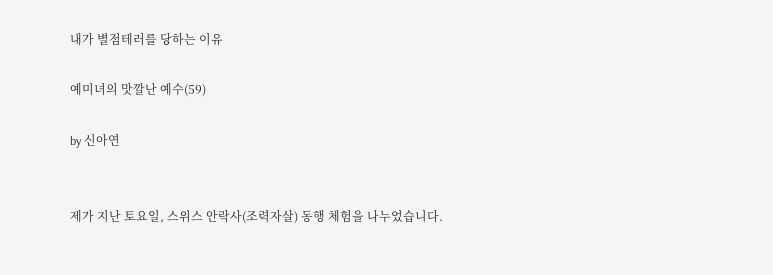내가 별점테러를 당하는 이유

예미녀의 맛깔난 예수(59)

by 신아연


제가 지난 토요일, 스위스 안락사(조력자살) 동행 체험을 나누었습니다.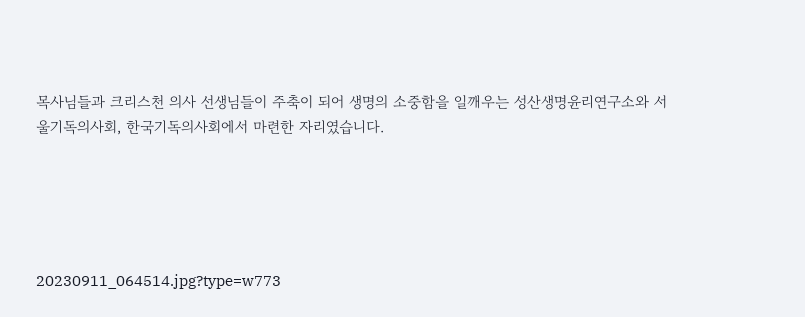목사님들과 크리스천 의사 선생님들이 주축이 되어 생명의 소중함을 일깨우는 성산생명윤리연구소와 서울기독의사회, 한국기독의사회에서 마련한 자리였습니다.





20230911_064514.jpg?type=w773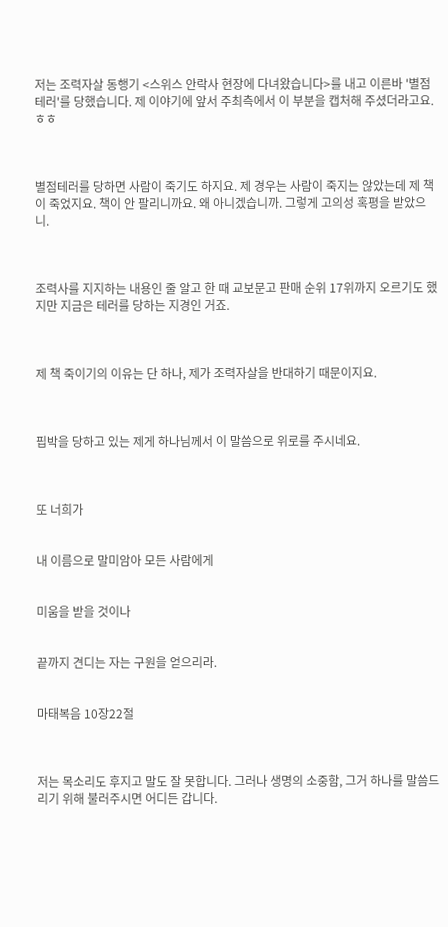저는 조력자살 동행기 <스위스 안락사 현장에 다녀왔습니다>를 내고 이른바 '별점테러'를 당했습니다. 제 이야기에 앞서 주최측에서 이 부분을 캡처해 주셨더라고요. ㅎㅎ



별점테러를 당하면 사람이 죽기도 하지요. 제 경우는 사람이 죽지는 않았는데 제 책이 죽었지요. 책이 안 팔리니까요. 왜 아니겠습니까. 그렇게 고의성 혹평을 받았으니.



조력사를 지지하는 내용인 줄 알고 한 때 교보문고 판매 순위 17위까지 오르기도 했지만 지금은 테러를 당하는 지경인 거죠.



제 책 죽이기의 이유는 단 하나, 제가 조력자살을 반대하기 때문이지요.



핍박을 당하고 있는 제게 하나님께서 이 말씀으로 위로를 주시네요.



또 너희가


내 이름으로 말미암아 모든 사람에게


미움을 받을 것이나


끝까지 견디는 자는 구원을 얻으리라.


마태복음 10장22절



저는 목소리도 후지고 말도 잘 못합니다. 그러나 생명의 소중함, 그거 하나를 말씀드리기 위해 불러주시면 어디든 갑니다.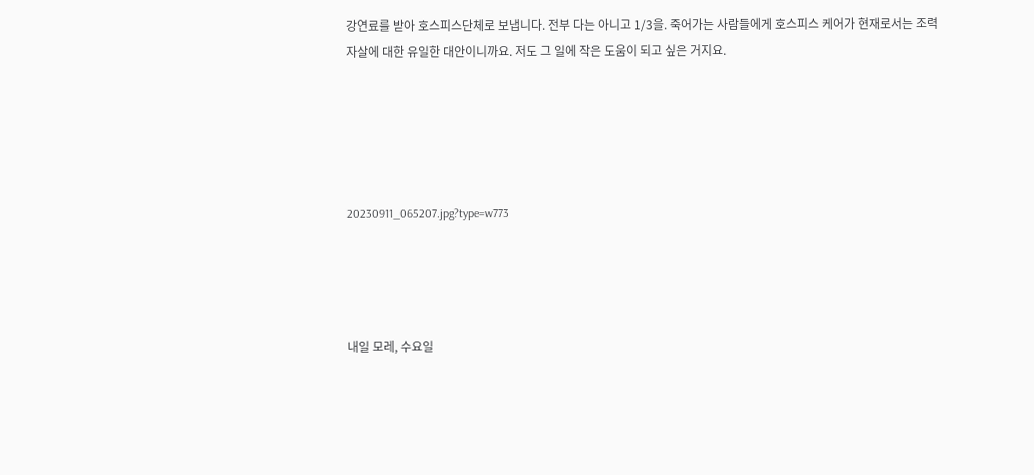강연료를 받아 호스피스단체로 보냅니다. 전부 다는 아니고 1/3을. 죽어가는 사람들에게 호스피스 케어가 현재로서는 조력자살에 대한 유일한 대안이니까요. 저도 그 일에 작은 도움이 되고 싶은 거지요.





20230911_065207.jpg?type=w773




내일 모레, 수요일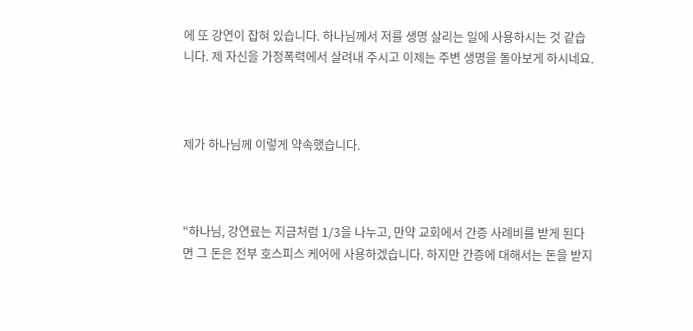에 또 강연이 잡혀 있습니다. 하나님께서 저를 생명 살리는 일에 사용하시는 것 같습니다. 제 자신을 가정폭력에서 살려내 주시고 이제는 주변 생명을 돌아보게 하시네요.



제가 하나님께 이렇게 약속했습니다.



"하나님, 강연료는 지금처럼 1/3을 나누고, 만약 교회에서 간증 사례비를 받게 된다면 그 돈은 전부 호스피스 케어에 사용하겠습니다. 하지만 간증에 대해서는 돈을 받지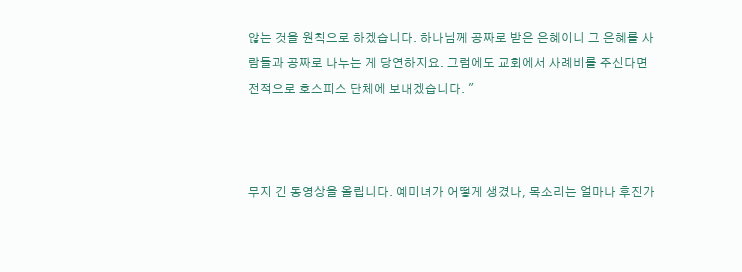않는 것을 원칙으로 하겠습니다. 하나님께 공짜로 받은 은혜이니 그 은혜를 사람들과 공짜로 나누는 게 당연하지요. 그럼에도 교회에서 사례비를 주신다면 전적으로 호스피스 단체에 보내겠습니다. "



무지 긴 동영상을 올립니다. 예미녀가 어떻게 생겼나, 목소리는 얼마나 후진가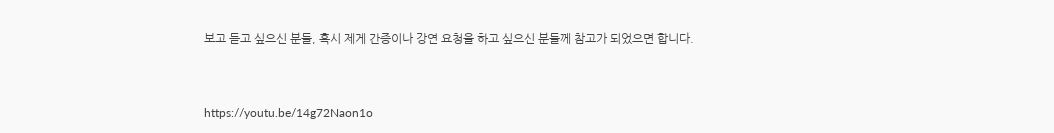보고 듣고 싶으신 분들, 혹시 제게 간증이나 강연 요청을 하고 싶으신 분들께 참고가 되었으면 합니다.



https://youtu.be/14g72Naon1o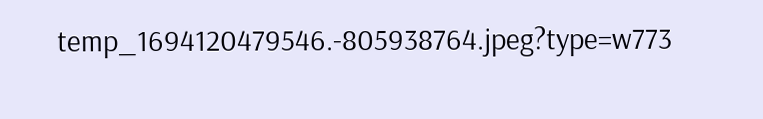temp_1694120479546.-805938764.jpeg?type=w773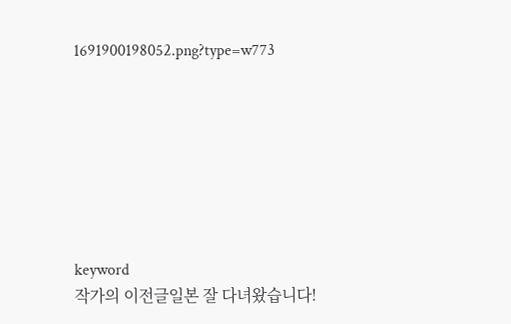1691900198052.png?type=w773







keyword
작가의 이전글일본 잘 다녀왔습니다!